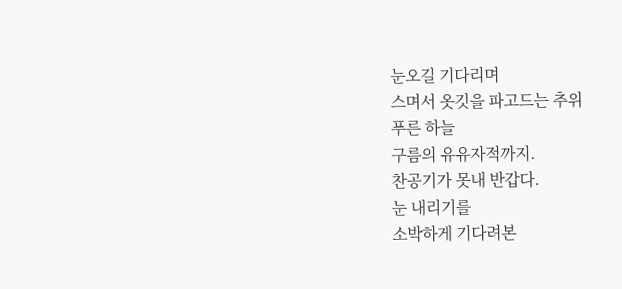눈오길 기다리며
스며서 옷깃을 파고드는 추위
푸른 하늘
구름의 유유자적까지.
찬공기가 못내 반갑다.
눈 내리기를
소박하게 기다려본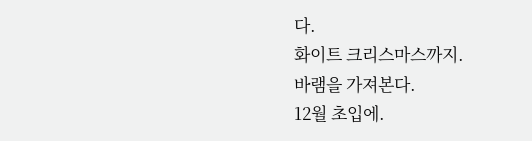다.
화이트 크리스마스까지.
바램을 가져본다.
12월 초입에.